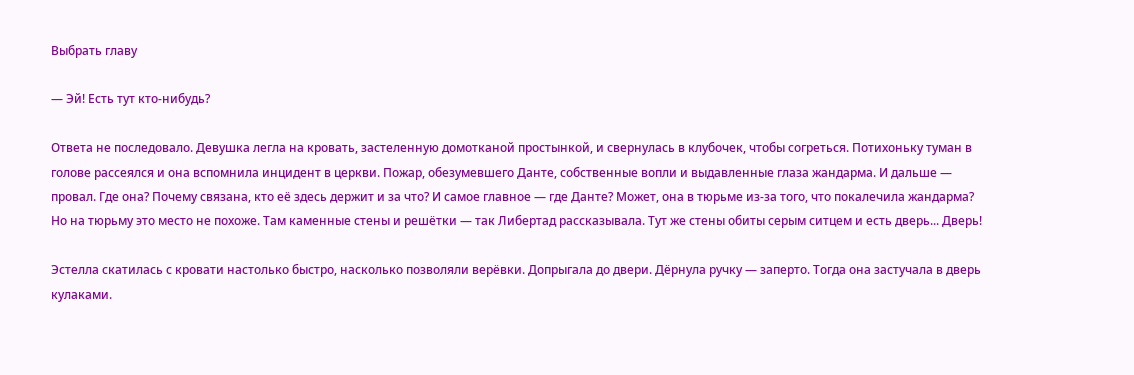Выбрать главу

— Эй! Есть тут кто-нибудь?

Ответа не последовало. Девушка легла на кровать, застеленную домотканой простынкой, и свернулась в клубочек, чтобы согреться. Потихоньку туман в голове рассеялся и она вспомнила инцидент в церкви. Пожар, обезумевшего Данте, собственные вопли и выдавленные глаза жандарма. И дальше — провал. Где она? Почему связана, кто её здесь держит и за что? И самое главное — где Данте? Может, она в тюрьме из-за того, что покалечила жандарма? Но на тюрьму это место не похоже. Там каменные стены и решётки — так Либертад рассказывала. Тут же стены обиты серым ситцем и есть дверь... Дверь!

Эстелла скатилась с кровати настолько быстро, насколько позволяли верёвки. Допрыгала до двери. Дёрнула ручку — заперто. Тогда она застучала в дверь кулаками.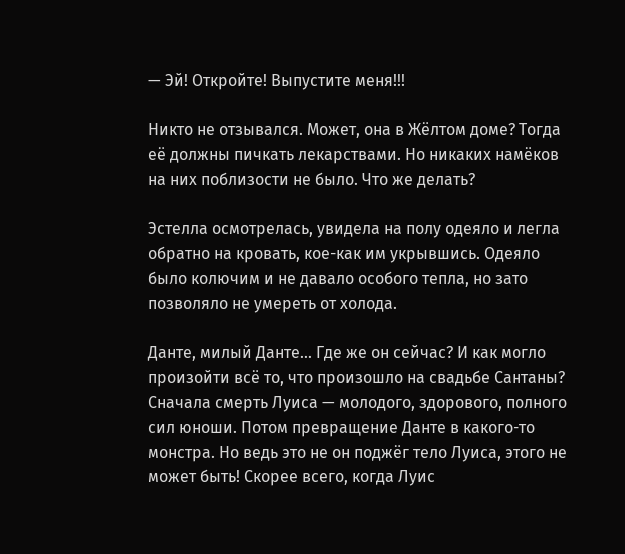— Эй! Откройте! Выпустите меня!!!

Никто не отзывался. Может, она в Жёлтом доме? Тогда её должны пичкать лекарствами. Но никаких намёков на них поблизости не было. Что же делать?

Эстелла осмотрелась, увидела на полу одеяло и легла обратно на кровать, кое-как им укрывшись. Одеяло было колючим и не давало особого тепла, но зато позволяло не умереть от холода.

Данте, милый Данте... Где же он сейчас? И как могло произойти всё то, что произошло на свадьбе Сантаны? Сначала смерть Луиса — молодого, здорового, полного сил юноши. Потом превращение Данте в какого-то монстра. Но ведь это не он поджёг тело Луиса, этого не может быть! Скорее всего, когда Луис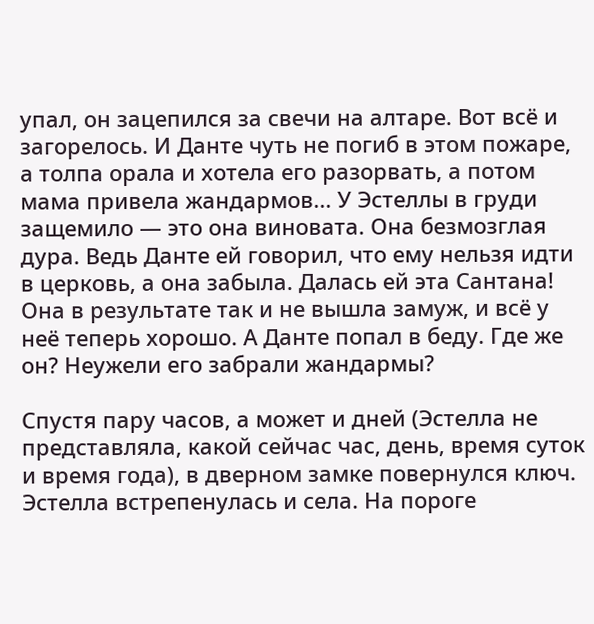упал, он зацепился за свечи на алтаре. Вот всё и загорелось. И Данте чуть не погиб в этом пожаре, а толпа орала и хотела его разорвать, а потом мама привела жандармов... У Эстеллы в груди защемило — это она виновата. Она безмозглая дура. Ведь Данте ей говорил, что ему нельзя идти в церковь, а она забыла. Далась ей эта Сантана! Она в результате так и не вышла замуж, и всё у неё теперь хорошо. А Данте попал в беду. Где же он? Неужели его забрали жандармы?

Спустя пару часов, а может и дней (Эстелла не представляла, какой сейчас час, день, время суток и время года), в дверном замке повернулся ключ. Эстелла встрепенулась и села. На пороге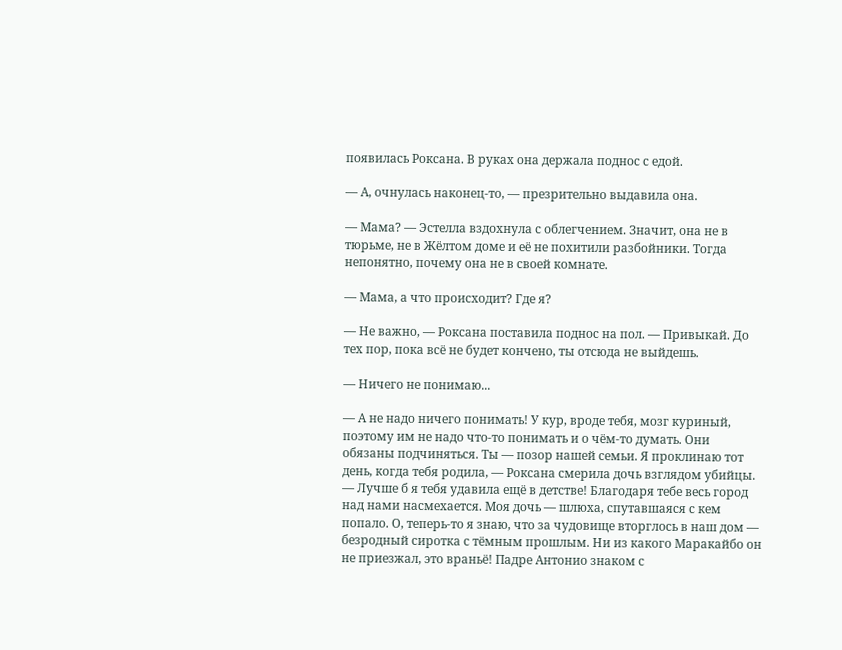появилась Роксана. В руках она держала поднос с едой.

— А, очнулась наконец-то, — презрительно выдавила она.

— Мама? — Эстелла вздохнула с облегчением. Значит, она не в тюрьме, не в Жёлтом доме и её не похитили разбойники. Тогда непонятно, почему она не в своей комнате.

— Мама, а что происходит? Где я?

— Не важно, — Роксана поставила поднос на пол. — Привыкай. До тех пор, пока всё не будет кончено, ты отсюда не выйдешь.

— Ничего не понимаю...

— А не надо ничего понимать! У кур, вроде тебя, мозг куриный, поэтому им не надо что-то понимать и о чём-то думать. Они обязаны подчиняться. Ты — позор нашей семьи. Я проклинаю тот день, когда тебя родила, — Роксана смерила дочь взглядом убийцы. — Лучше б я тебя удавила ещё в детстве! Благодаря тебе весь город над нами насмехается. Моя дочь — шлюха, спутавшаяся с кем попало. О, теперь-то я знаю, что за чудовище вторглось в наш дом — безродный сиротка с тёмным прошлым. Ни из какого Маракайбо он не приезжал, это враньё! Падре Антонио знаком с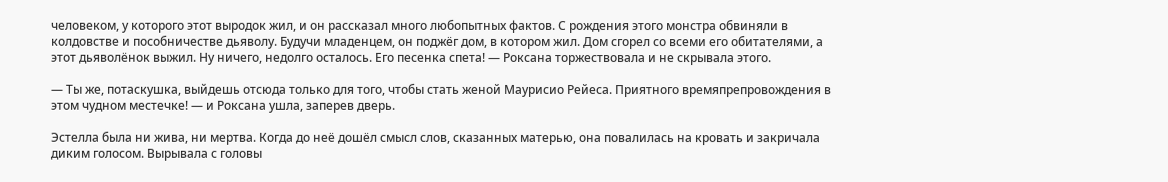человеком, у которого этот выродок жил, и он рассказал много любопытных фактов. С рождения этого монстра обвиняли в колдовстве и пособничестве дьяволу. Будучи младенцем, он поджёг дом, в котором жил. Дом сгорел со всеми его обитателями, а этот дьяволёнок выжил. Ну ничего, недолго осталось. Его песенка спета! — Роксана торжествовала и не скрывала этого.

— Ты же, потаскушка, выйдешь отсюда только для того, чтобы стать женой Маурисио Рейеса. Приятного времяпрепровождения в этом чудном местечке! — и Роксана ушла, заперев дверь.

Эстелла была ни жива, ни мертва. Когда до неё дошёл смысл слов, сказанных матерью, она повалилась на кровать и закричала диким голосом. Вырывала с головы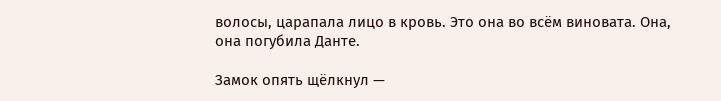волосы, царапала лицо в кровь. Это она во всём виновата. Она, она погубила Данте.

Замок опять щёлкнул —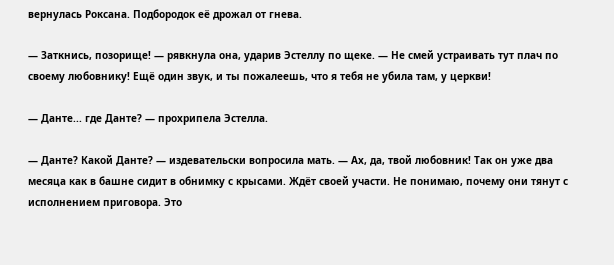вернулась Роксана. Подбородок её дрожал от гнева.

— Заткнись, позорище! — рявкнула она, ударив Эстеллу по щеке. — Не смей устраивать тут плач по своему любовнику! Ещё один звук, и ты пожалеешь, что я тебя не убила там, у церкви!

— Данте... где Данте? — прохрипела Эстелла.

— Данте? Какой Данте? — издевательски вопросила мать. — Ах, да, твой любовник! Так он уже два месяца как в башне сидит в обнимку с крысами. Ждёт своей участи. Не понимаю, почему они тянут с исполнением приговора. Это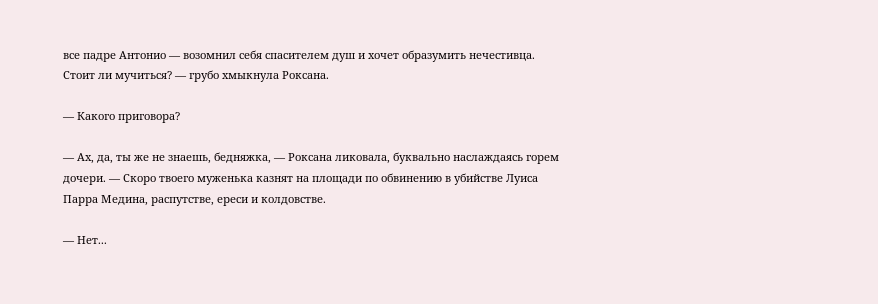все падре Антонио — возомнил себя спасителем душ и хочет образумить нечестивца. Стоит ли мучиться? — грубо хмыкнула Роксана.

— Какого приговора?

— Ах, да, ты же не знаешь, бедняжка, — Роксана ликовала, буквально наслаждаясь горем дочери. — Скоро твоего муженька казнят на площади по обвинению в убийстве Луиса Парра Медина, распутстве, ереси и колдовстве.

— Нет...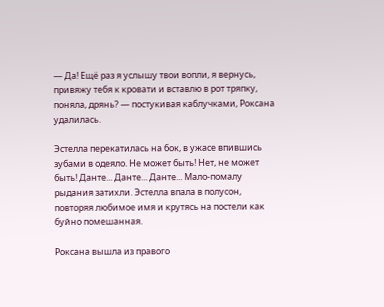— Да! Ещё раз я услышу твои вопли, я вернусь, привяжу тебя к кровати и вставлю в рот тряпку, поняла, дрянь? — постукивая каблучками, Роксана удалилась.

Эстелла перекатилась на бок, в ужасе впившись зубами в одеяло. Не может быть! Нет, не может быть! Данте... Данте... Данте... Мало-помалу рыдания затихли. Эстелла впала в полусон, повторяя любимое имя и крутясь на постели как буйно помешанная.

Роксана вышла из правого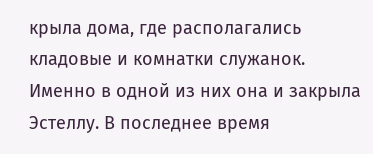крыла дома, где располагались кладовые и комнатки служанок. Именно в одной из них она и закрыла Эстеллу. В последнее время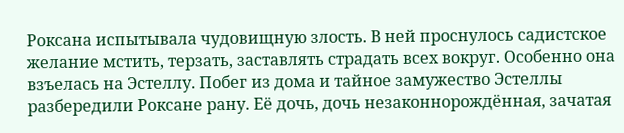Роксана испытывала чудовищную злость. В ней проснулось садистское желание мстить, терзать, заставлять страдать всех вокруг. Особенно она взъелась на Эстеллу. Побег из дома и тайное замужество Эстеллы разбередили Роксане рану. Её дочь, дочь незаконнорождённая, зачатая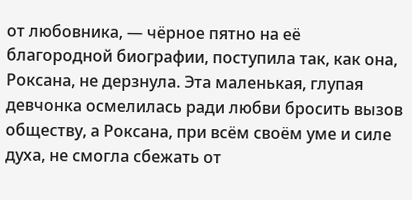от любовника, — чёрное пятно на её благородной биографии, поступила так, как она, Роксана, не дерзнула. Эта маленькая, глупая девчонка осмелилась ради любви бросить вызов обществу, а Роксана, при всём своём уме и силе духа, не смогла сбежать от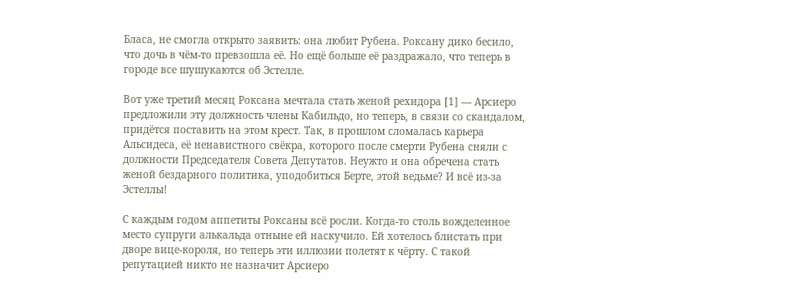Бласа, не смогла открыто заявить: она любит Рубена. Роксану дико бесило, что дочь в чём-то превзошла её. Но ещё больше её раздражало, что теперь в городе все шушукаются об Эстелле.

Вот уже третий месяц Роксана мечтала стать женой рехидора [1] — Арсиеро предложили эту должность члены Кабильдо, но теперь, в связи со скандалом, придётся поставить на этом крест. Так, в прошлом сломалась карьера Альсидеса, её ненавистного свёкра, которого после смерти Рубена сняли с должности Председателя Совета Депутатов. Неужто и она обречена стать женой бездарного политика, уподобиться Берте, этой ведьме? И всё из-за Эстеллы!

С каждым годом аппетиты Роксаны всё росли. Когда-то столь вожделенное место супруги алькальда отныне ей наскучило. Ей хотелось блистать при дворе вице-короля, но теперь эти иллюзии полетят к чёрту. С такой репутацией никто не назначит Арсиеро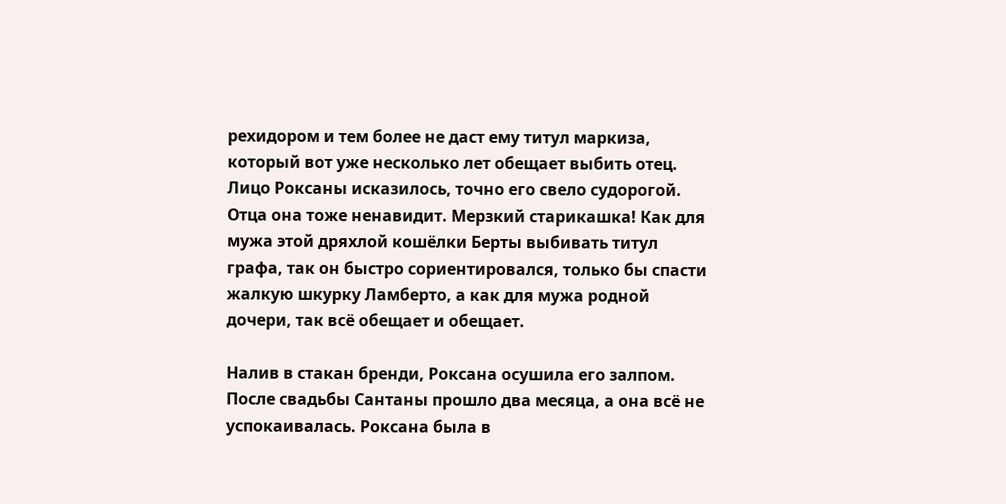рехидором и тем более не даст ему титул маркиза, который вот уже несколько лет обещает выбить отец. Лицо Роксаны исказилось, точно его свело судорогой. Отца она тоже ненавидит. Мерзкий старикашка! Как для мужа этой дряхлой кошёлки Берты выбивать титул графа, так он быстро сориентировался, только бы спасти жалкую шкурку Ламберто, а как для мужа родной дочери, так всё обещает и обещает.

Налив в стакан бренди, Роксана осушила его залпом. После свадьбы Сантаны прошло два месяца, а она всё не успокаивалась. Роксана была в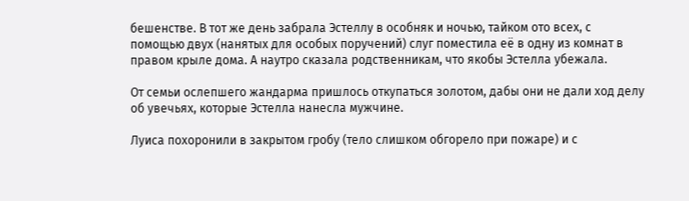бешенстве. В тот же день забрала Эстеллу в особняк и ночью, тайком ото всех, с помощью двух (нанятых для особых поручений) слуг поместила её в одну из комнат в правом крыле дома. А наутро сказала родственникам, что якобы Эстелла убежала.

От семьи ослепшего жандарма пришлось откупаться золотом, дабы они не дали ход делу об увечьях, которые Эстелла нанесла мужчине.

Луиса похоронили в закрытом гробу (тело слишком обгорело при пожаре) и с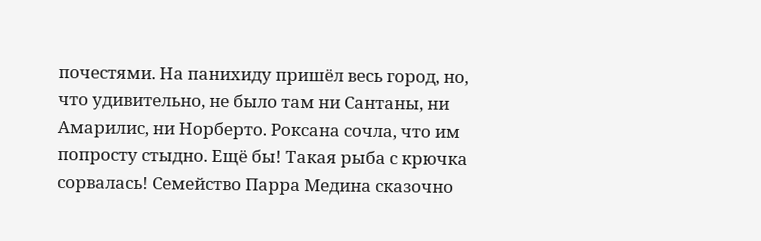почестями. На панихиду пришёл весь город, но, что удивительно, не было там ни Сантаны, ни Амарилис, ни Норберто. Роксана сочла, что им попросту стыдно. Ещё бы! Такая рыба с крючка сорвалась! Семейство Парра Медина сказочно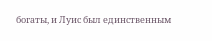богаты, и Луис был единственным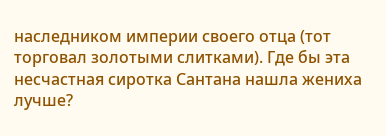наследником империи своего отца (тот торговал золотыми слитками). Где бы эта несчастная сиротка Сантана нашла жениха лучше?